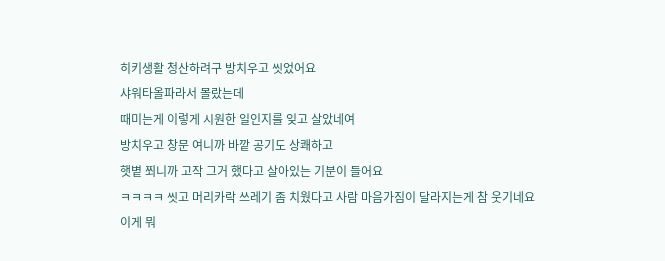히키생활 청산하려구 방치우고 씻었어요
샤워타올파라서 몰랐는데
때미는게 이렇게 시원한 일인지를 잊고 살았네여
방치우고 창문 여니까 바깥 공기도 상쾌하고
햇볕 쬐니까 고작 그거 했다고 살아있는 기분이 들어요
ㅋㅋㅋㅋ 씻고 머리카락 쓰레기 좀 치웠다고 사람 마음가짐이 달라지는게 참 웃기네요
이게 뭐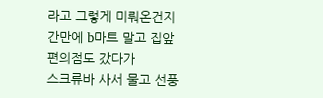라고 그렇게 미뤄온건지
간만에 b마트 말고 집앞 편의점도 갔다가
스크류바 사서 물고 선풍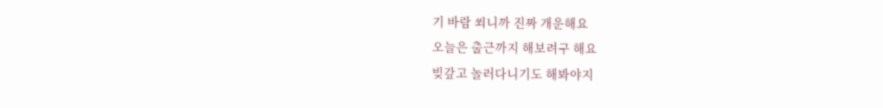기 바람 쐬니까 진짜 개운해요
오늘은 출근까지 해보려구 해요
빚갚고 놀러다니기도 해봐야지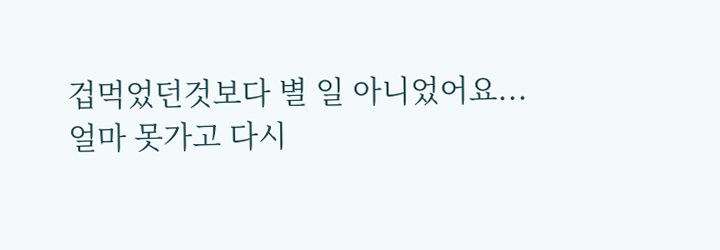겁먹었던것보다 별 일 아니었어요...
얼마 못가고 다시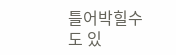틀어박힐수도 있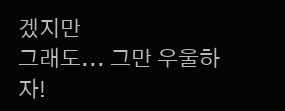겠지만
그래도... 그만 우울하자!